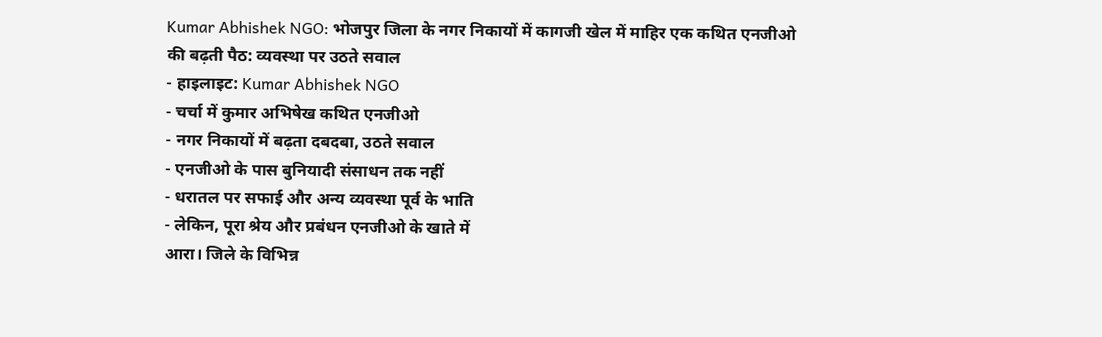Kumar Abhishek NGO: भोजपुर जिला के नगर निकायों में कागजी खेल में माहिर एक कथित एनजीओ की बढ़ती पैठ: व्यवस्था पर उठते सवाल
- हाइलाइट: Kumar Abhishek NGO
- चर्चा में कुमार अभिषेख कथित एनजीओ
- नगर निकायों में बढ़ता दबदबा, उठते सवाल
- एनजीओ के पास बुनियादी संसाधन तक नहीं
- धरातल पर सफाई और अन्य व्यवस्था पूर्व के भाति
- लेकिन, पूरा श्रेय और प्रबंधन एनजीओ के खाते में
आरा। जिले के विभिन्न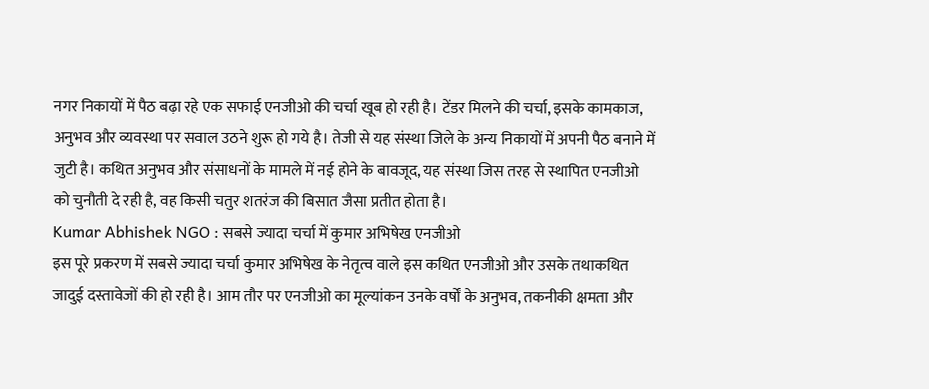नगर निकायों में पैठ बढ़ा रहे एक सफाई एनजीओ की चर्चा खूब हो रही है। टेंडर मिलने की चर्चा, इसके कामकाज, अनुभव और व्यवस्था पर सवाल उठने शुरू हो गये है। तेजी से यह संस्था जिले के अन्य निकायों में अपनी पैठ बनाने में जुटी है। कथित अनुभव और संसाधनों के मामले में नई होने के बावजूद, यह संस्था जिस तरह से स्थापित एनजीओ को चुनौती दे रही है, वह किसी चतुर शतरंज की बिसात जैसा प्रतीत होता है।
Kumar Abhishek NGO : सबसे ज्यादा चर्चा में कुमार अभिषेख एनजीओ
इस पूरे प्रकरण में सबसे ज्यादा चर्चा कुमार अभिषेख के नेतृत्व वाले इस कथित एनजीओ और उसके तथाकथित जादुई दस्तावेजों की हो रही है। आम तौर पर एनजीओ का मूल्यांकन उनके वर्षों के अनुभव, तकनीकी क्षमता और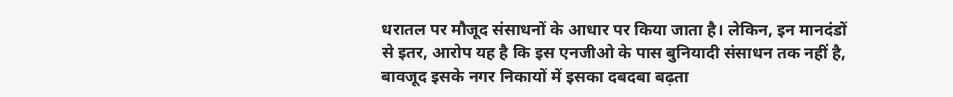धरातल पर मौजूद संसाधनों के आधार पर किया जाता है। लेकिन, इन मानदंडों से इतर, आरोप यह है कि इस एनजीओ के पास बुनियादी संसाधन तक नहीं है, बावजूद इसके नगर निकायों में इसका दबदबा बढ़ता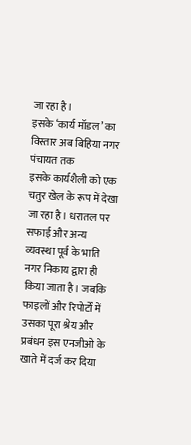जा रहा है।
इसके ‘कार्य मॉडल’ का विस्तार अब बिहिया नगर पंचायत तक
इसके कार्यशैली को एक चतुर खेल के रूप में देखा जा रहा है। धरातल पर सफाई और अन्य व्यवस्था पूर्व के भाति नगर निकाय द्वारा ही किया जाता है। जबकि फाइलों और रिपोर्टों में उसका पूरा श्रेय और प्रबंधन इस एनजीओ के खाते में दर्ज कर दिया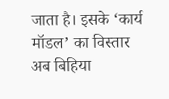जाता है। इसके ‘कार्य मॉडल’ का विस्तार अब बिहिया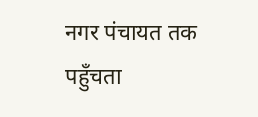नगर पंचायत तक पहुँचता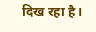दिख रहा है।